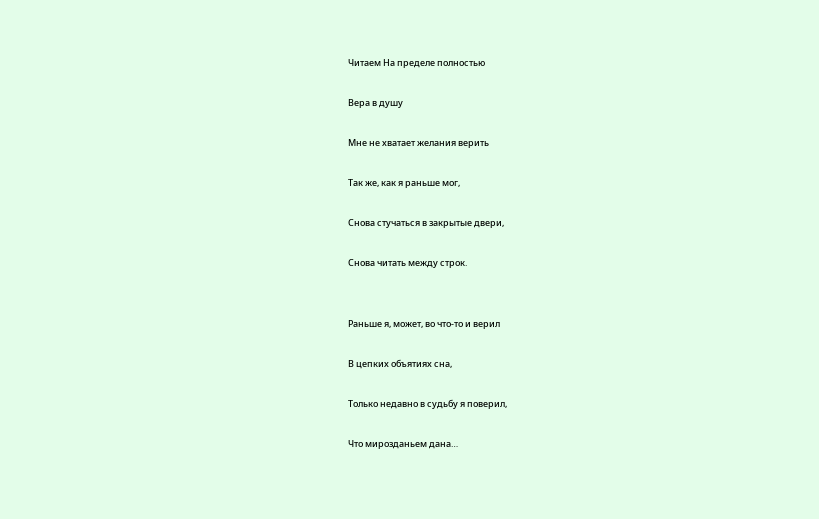Читаем На пределе полностью

Вера в душу

Мне не хватает желания верить

Так же, как я раньше мог,

Снова стучаться в закрытые двери,

Снова читать между строк.


Раньше я, может, во что-то и верил

В цепких объятиях сна,

Только недавно в судьбу я поверил,

Что мирозданьем дана…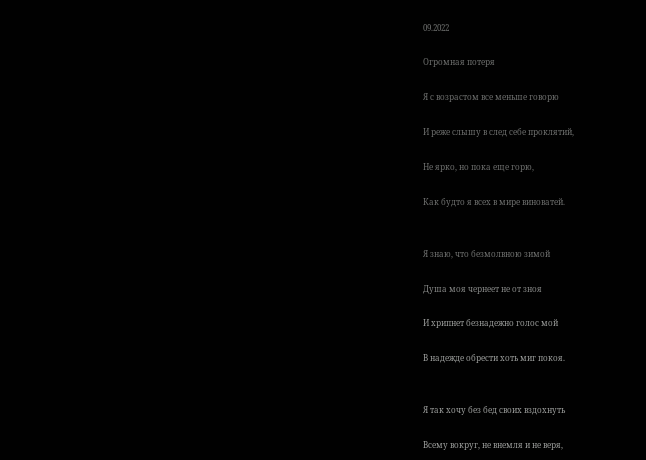09.2022

Огромная потеря

Я с возрастом все меньше говорю

И реже слышу в след себе проклятий,

Не ярко, но пока еще горю,

Как будто я всех в мире виноватей.


Я знаю, что безмолвною зимой

Душа моя чернеет не от зноя

И хрипнет безнадежно голос мой

В надежде обрести хоть миг покоя.


Я так хочу без бед своих вздохнуть

Всему вокруг, не внемля и не веря,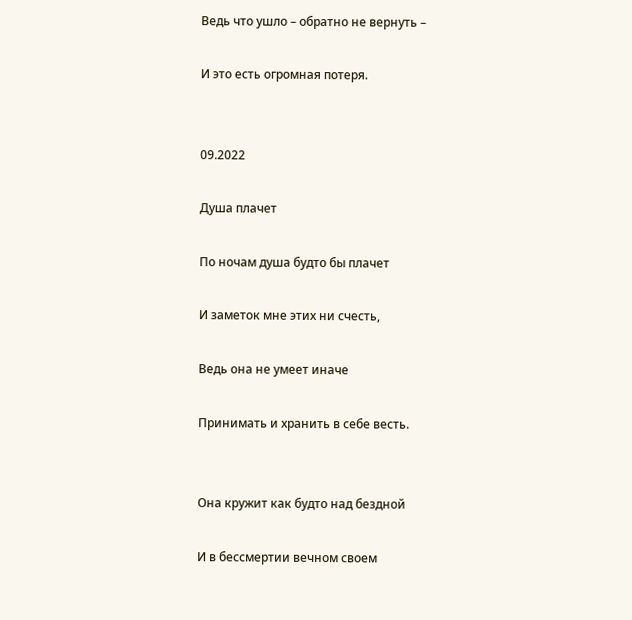Ведь что ушло – обратно не вернуть –

И это есть огромная потеря.


09.2022

Душа плачет

По ночам душа будто бы плачет

И заметок мне этих ни счесть,

Ведь она не умеет иначе

Принимать и хранить в себе весть.


Она кружит как будто над бездной

И в бессмертии вечном своем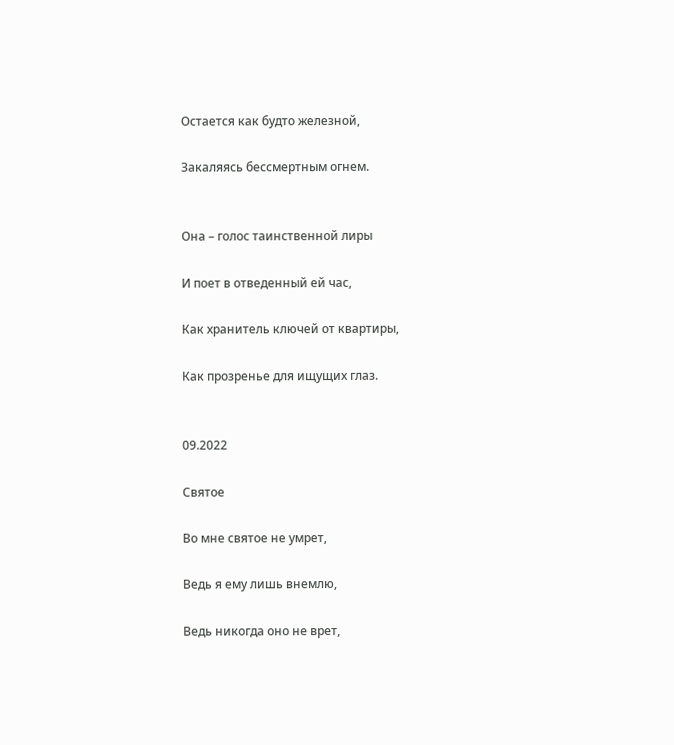Остается как будто железной,

Закаляясь бессмертным огнем.


Она – голос таинственной лиры

И поет в отведенный ей час,

Как хранитель ключей от квартиры,

Как прозренье для ищущих глаз.


09.2022

Святое

Во мне святое не умрет,

Ведь я ему лишь внемлю,

Ведь никогда оно не врет,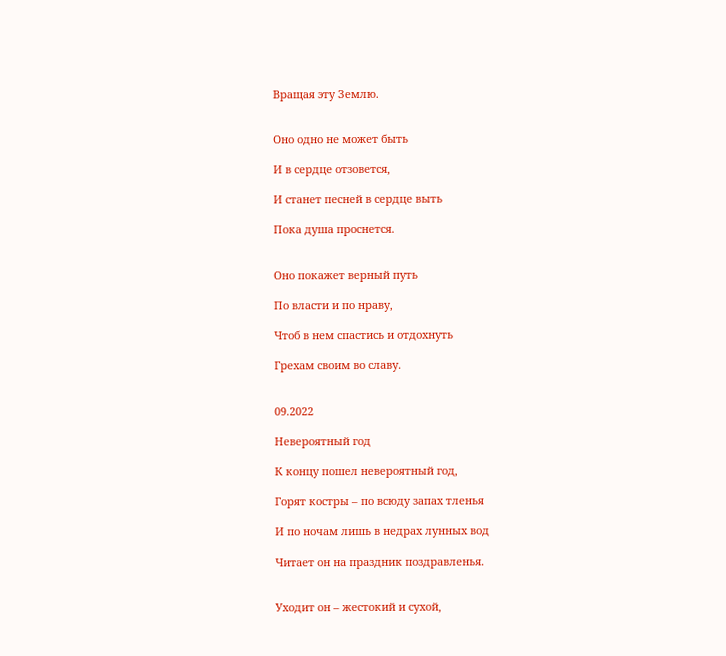Вращая эту Землю.


Оно одно не может быть

И в сердце отзовется,

И станет песней в сердце выть

Пока душа проснется.


Оно покажет верный путь

По власти и по нраву,

Чтоб в нем спастись и отдохнуть

Грехам своим во славу.


09.2022

Невероятный год

К концу пошел невероятный год,

Горят костры – по всюду запах тленья

И по ночам лишь в недрах лунных вод

Читает он на праздник поздравленья.


Уходит он – жестокий и сухой,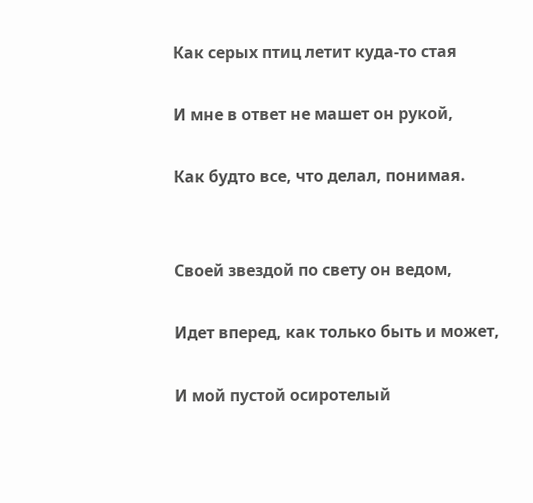Как серых птиц летит куда-то стая

И мне в ответ не машет он рукой,

Как будто все, что делал, понимая.


Своей звездой по свету он ведом,

Идет вперед, как только быть и может,

И мой пустой осиротелый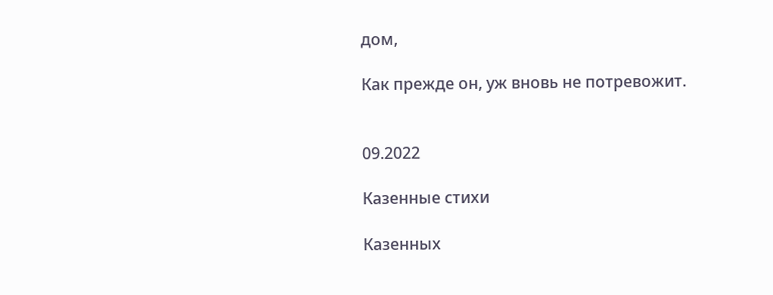дом,

Как прежде он, уж вновь не потревожит.


09.2022

Казенные стихи

Казенных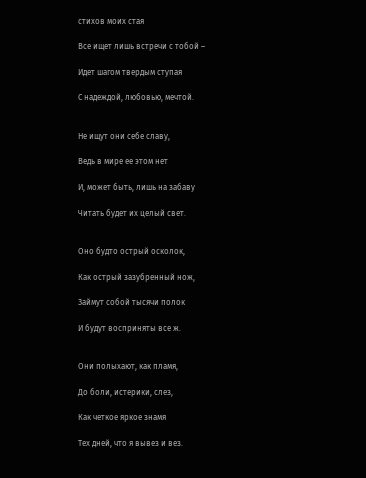стихов моих стая

Все ищет лишь встречи с тобой –

Идет шагом твердым ступая

С надеждой, любовью, мечтой.


Не ищут они себе славу,

Ведь в мире ее этом нет

И, может быть, лишь на забаву

Читать будет их целый свет.


Оно будто острый осколок,

Как острый зазубренный нож,

Займут собой тысячи полок

И будут восприняты все ж.


Они полыхают, как пламя,

До боли, истерики, слез,

Как четкое яркое знамя

Тех дней, что я вывез и вез.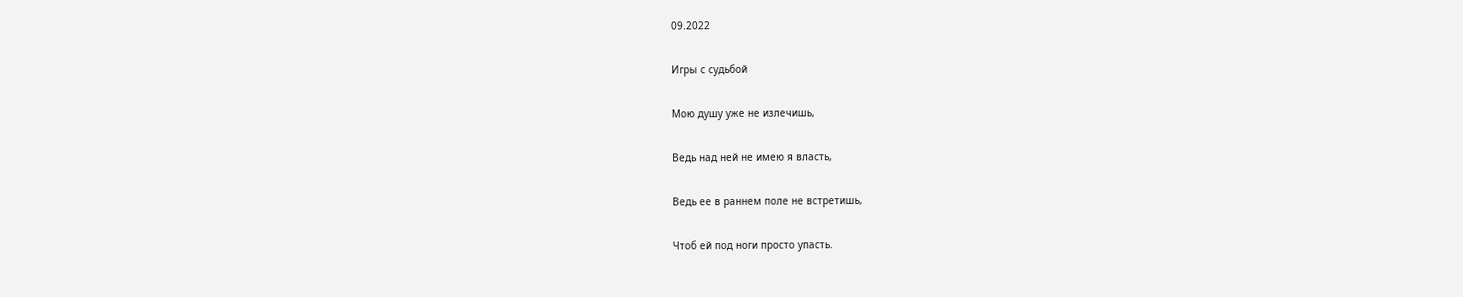09.2022

Игры с судьбой

Мою душу уже не излечишь,

Ведь над ней не имею я власть,

Ведь ее в раннем поле не встретишь,

Чтоб ей под ноги просто упасть.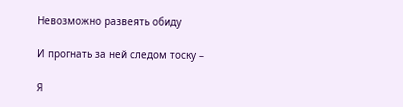Невозможно развеять обиду

И прогнать за ней следом тоску –

Я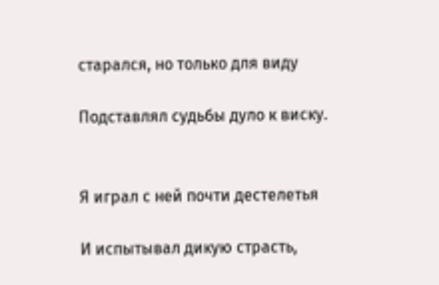старался, но только для виду

Подставлял судьбы дуло к виску.


Я играл с ней почти дестелетья

И испытывал дикую страсть,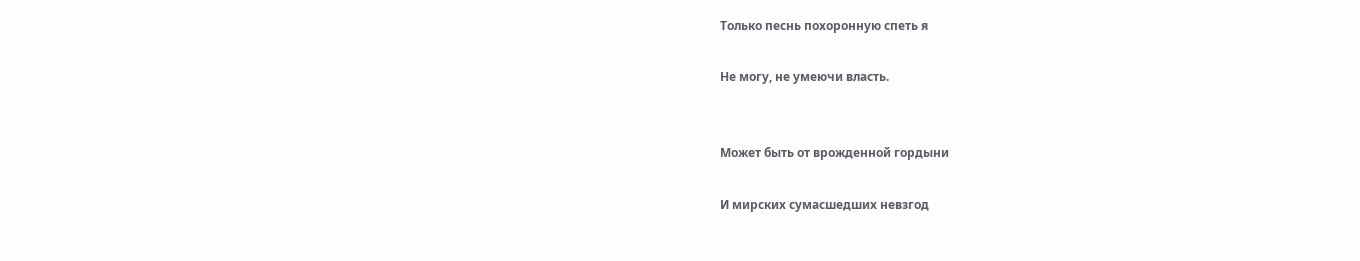Только песнь похоронную спеть я

Не могу, не умеючи власть.


Может быть от врожденной гордыни

И мирских сумасшедших невзгод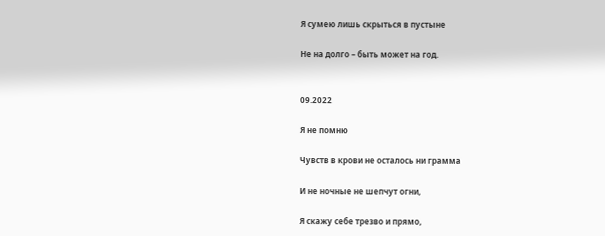Я сумею лишь скрыться в пустыне

Не на долго – быть может на год.


09.2022

Я не помню

Чувств в крови не осталось ни грамма

И не ночные не шепчут огни,

Я скажу себе трезво и прямо,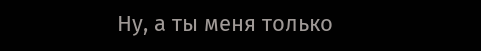Ну, а ты меня только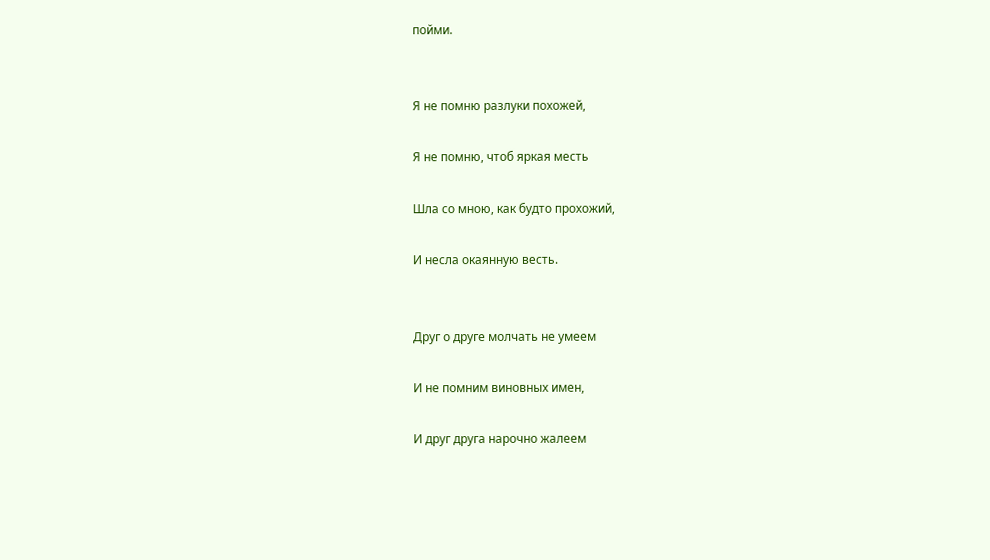пойми.


Я не помню разлуки похожей,

Я не помню, чтоб яркая месть

Шла со мною, как будто прохожий,

И несла окаянную весть.


Друг о друге молчать не умеем

И не помним виновных имен,

И друг друга нарочно жалеем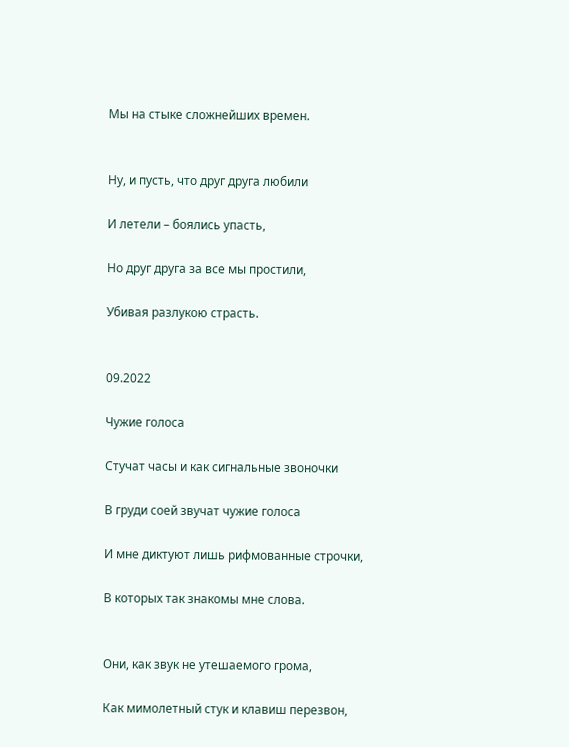Мы на стыке сложнейших времен.


Ну, и пусть, что друг друга любили

И летели – боялись упасть,

Но друг друга за все мы простили,

Убивая разлукою страсть.


09.2022

Чужие голоса

Стучат часы и как сигнальные звоночки

В груди соей звучат чужие голоса

И мне диктуют лишь рифмованные строчки,

В которых так знакомы мне слова.


Они, как звук не утешаемого грома,

Как мимолетный стук и клавиш перезвон,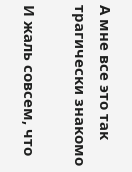А мне все это так трагически знакомо

И жаль совсем, что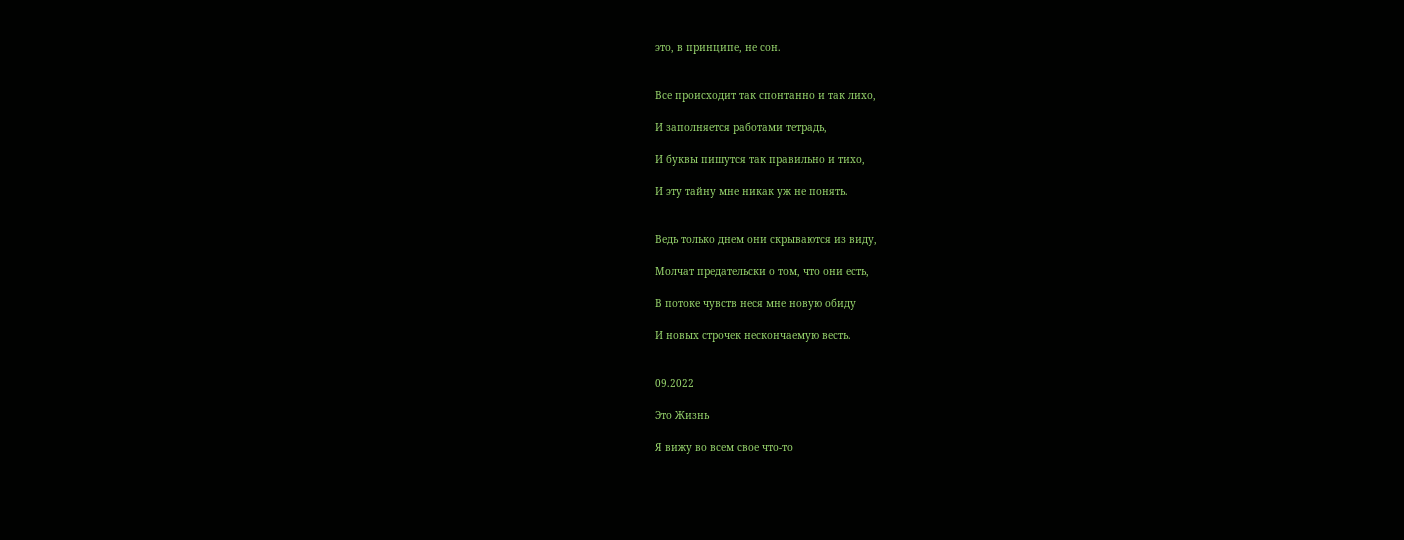это, в принципе, не сон.


Все происходит так спонтанно и так лихо,

И заполняется работами тетрадь,

И буквы пишутся так правильно и тихо,

И эту тайну мне никак уж не понять.


Ведь только днем они скрываются из виду,

Молчат предательски о том, что они есть,

В потоке чувств неся мне новую обиду

И новых строчек нескончаемую весть.


09.2022

Это Жизнь

Я вижу во всем свое что-то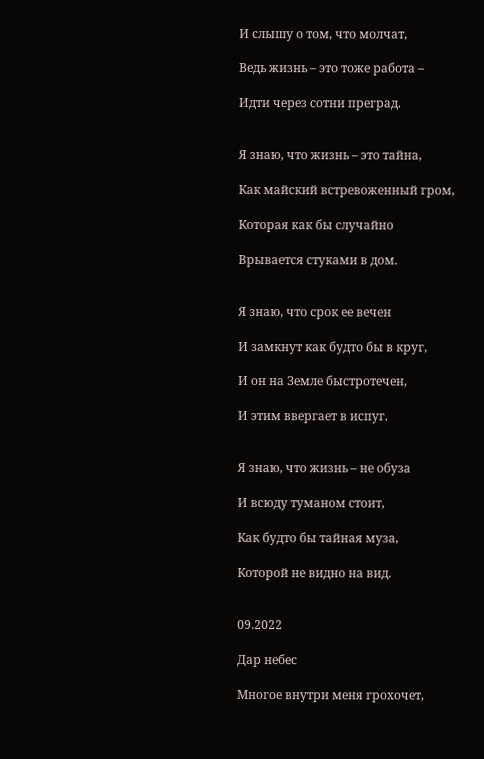И слышу о том, что молчат,

Ведь жизнь – это тоже работа –

Идти через сотни преград.


Я знаю, что жизнь – это тайна,

Как майский встревоженный гром,

Которая как бы случайно

Врывается стуками в дом.


Я знаю, что срок ее вечен

И замкнут как будто бы в круг,

И он на Земле быстротечен,

И этим ввергает в испуг.


Я знаю, что жизнь – не обуза

И всюду туманом стоит,

Как будто бы тайная муза,

Которой не видно на вид.


09.2022

Дар небес

Многое внутри меня грохочет,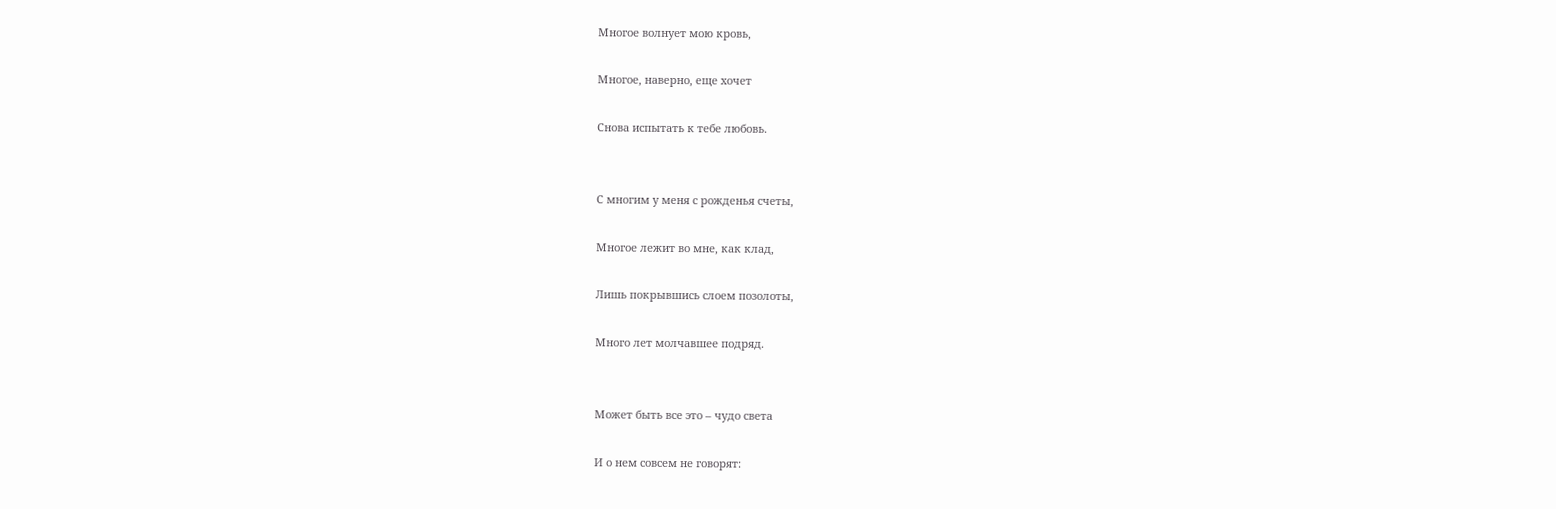Многое волнует мою кровь,

Многое, наверно, еще хочет

Снова испытать к тебе любовь.


С многим у меня с рожденья счеты,

Многое лежит во мне, как клад,

Лишь покрывшись слоем позолоты,

Много лет молчавшее подряд.


Может быть все это – чудо света

И о нем совсем не говорят: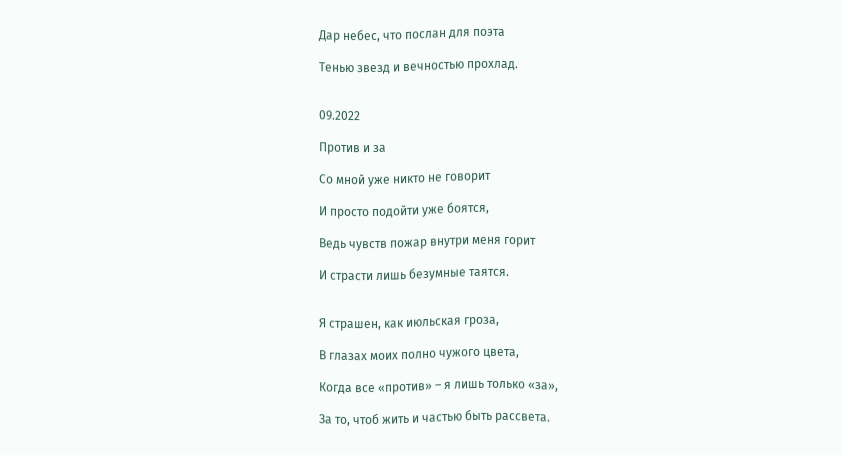Дар небес, что послан для поэта

Тенью звезд и вечностью прохлад.


09.2022

Против и за

Со мной уже никто не говорит

И просто подойти уже боятся,

Ведь чувств пожар внутри меня горит

И страсти лишь безумные таятся.


Я страшен, как июльская гроза,

В глазах моих полно чужого цвета,

Когда все «против» – я лишь только «за»,

За то, чтоб жить и частью быть рассвета.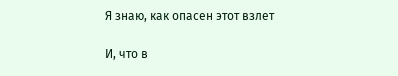Я знаю, как опасен этот взлет

И, что в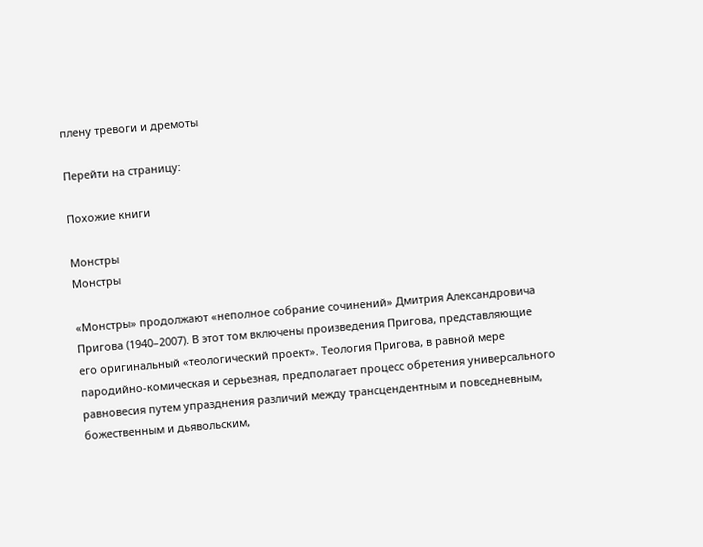плену тревоги и дремоты

Перейти на страницу:

Похожие книги

Монстры
Монстры

«Монстры» продолжают «неполное собрание сочинений» Дмитрия Александровича Пригова (1940–2007). В этот том включены произведения Пригова, представляющие его оригинальный «теологический проект». Теология Пригова, в равной мере пародийно-комическая и серьезная, предполагает процесс обретения универсального равновесия путем упразднения различий между трансцендентным и повседневным, божественным и дьявольским,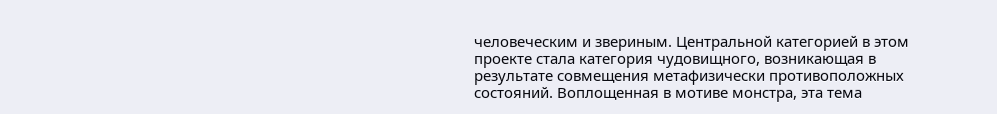человеческим и звериным. Центральной категорией в этом проекте стала категория чудовищного, возникающая в результате совмещения метафизически противоположных состояний. Воплощенная в мотиве монстра, эта тема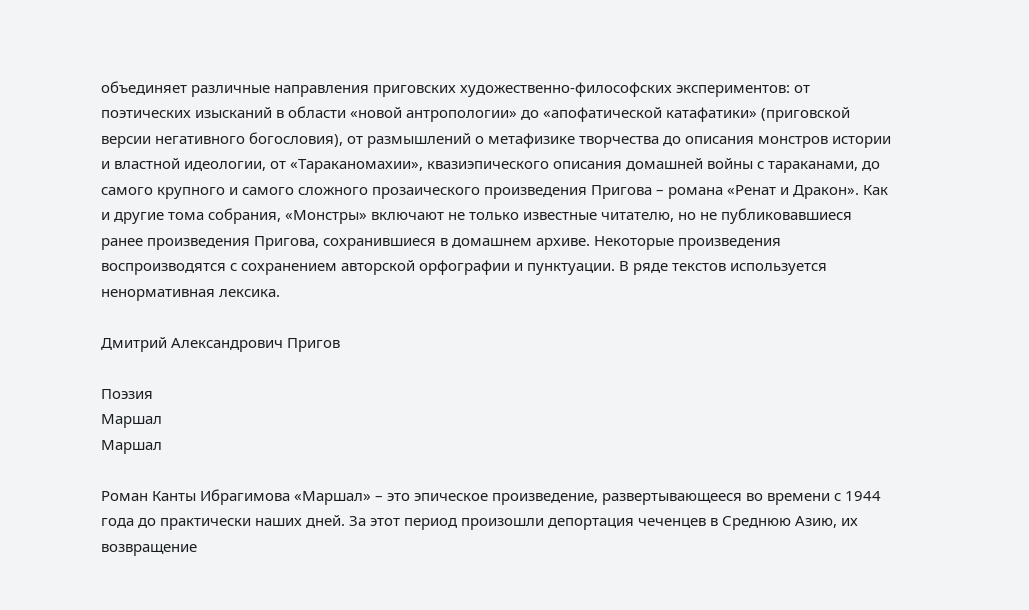объединяет различные направления приговских художественно-философских экспериментов: от поэтических изысканий в области «новой антропологии» до «апофатической катафатики» (приговской версии негативного богословия), от размышлений о метафизике творчества до описания монстров истории и властной идеологии, от «Тараканомахии», квазиэпического описания домашней войны с тараканами, до самого крупного и самого сложного прозаического произведения Пригова – романа «Ренат и Дракон». Как и другие тома собрания, «Монстры» включают не только известные читателю, но не публиковавшиеся ранее произведения Пригова, сохранившиеся в домашнем архиве. Некоторые произведения воспроизводятся с сохранением авторской орфографии и пунктуации. В ряде текстов используется ненормативная лексика.

Дмитрий Александрович Пригов

Поэзия
Маршал
Маршал

Роман Канты Ибрагимова «Маршал» – это эпическое произведение, развертывающееся во времени с 1944 года до практически наших дней. За этот период произошли депортация чеченцев в Среднюю Азию, их возвращение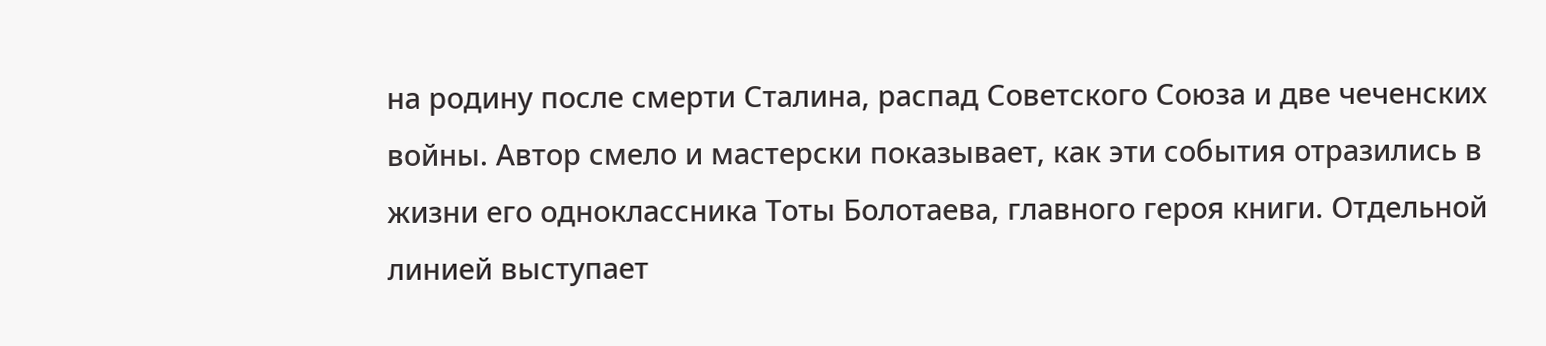на родину после смерти Сталина, распад Советского Союза и две чеченских войны. Автор смело и мастерски показывает, как эти события отразились в жизни его одноклассника Тоты Болотаева, главного героя книги. Отдельной линией выступает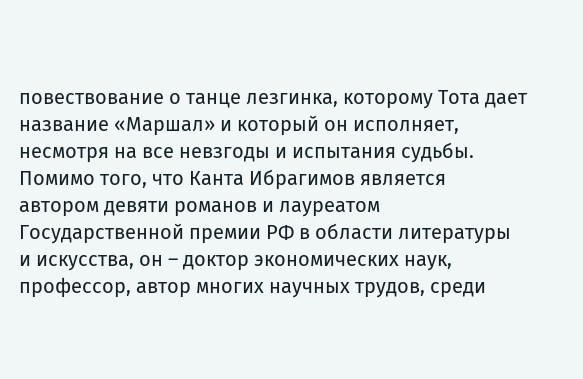повествование о танце лезгинка, которому Тота дает название «Маршал» и который он исполняет, несмотря на все невзгоды и испытания судьбы. Помимо того, что Канта Ибрагимов является автором девяти романов и лауреатом Государственной премии РФ в области литературы и искусства, он – доктор экономических наук, профессор, автор многих научных трудов, среди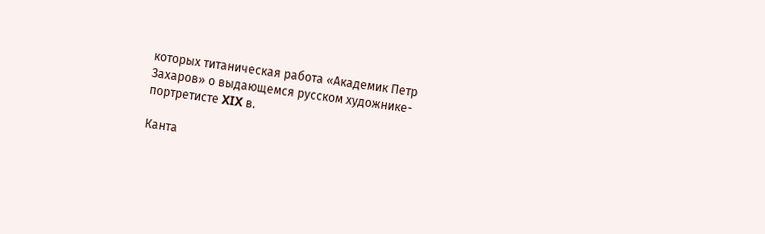которых титаническая работа «Академик Петр Захаров» о выдающемся русском художнике-портретисте XIX в.

Канта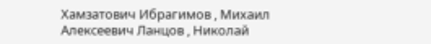Хамзатович Ибрагимов , Михаил Алексеевич Ланцов , Николай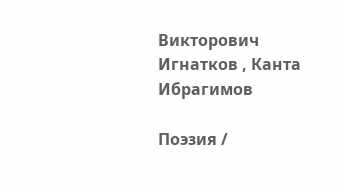Викторович Игнатков , Канта Ибрагимов

Поэзия /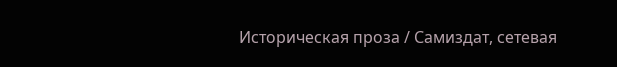Историческая проза / Самиздат, сетевая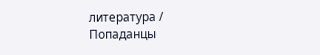литература / Попаданцы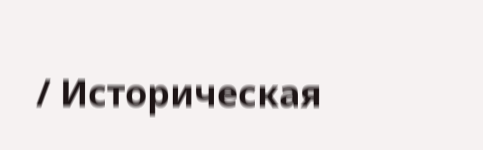/ Историческая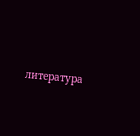литература